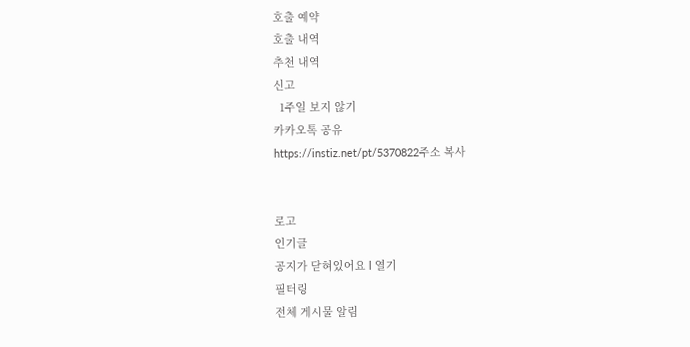호출 예약
호출 내역
추천 내역
신고
  1주일 보지 않기
카카오톡 공유
https://instiz.net/pt/5370822주소 복사


로고
인기글
공지가 닫혀있어요 l 열기
필터링
전체 게시물 알림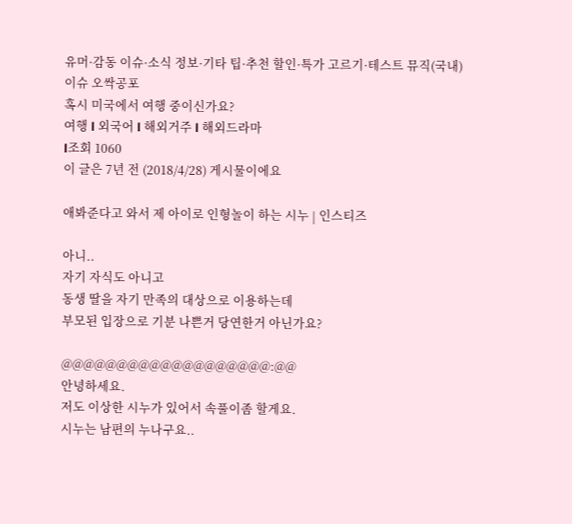유머·감동 이슈·소식 정보·기타 팁·추천 할인·특가 고르기·테스트 뮤직(국내)
이슈 오싹공포
혹시 미국에서 여행 중이신가요?
여행 l 외국어 l 해외거주 l 해외드라마
l조회 1060
이 글은 7년 전 (2018/4/28) 게시물이에요

애봐준다고 와서 제 아이로 인형놀이 하는 시누 | 인스티즈

아니..
자기 자식도 아니고
동생 딸을 자기 만족의 대상으로 이용하는데
부모된 입장으로 기분 나쁜거 당연한거 아닌가요?

@@@@@@@@@@@@@@@@@@@:@@
안녕하세요.
저도 이상한 시누가 있어서 속풀이좀 할게요.
시누는 남편의 누나구요..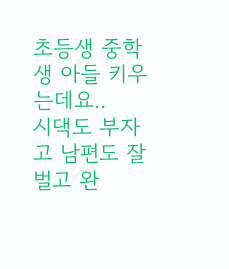초등생 중학생 아들 키우는데요..
시댁도 부자고 남편도 잘벌고 완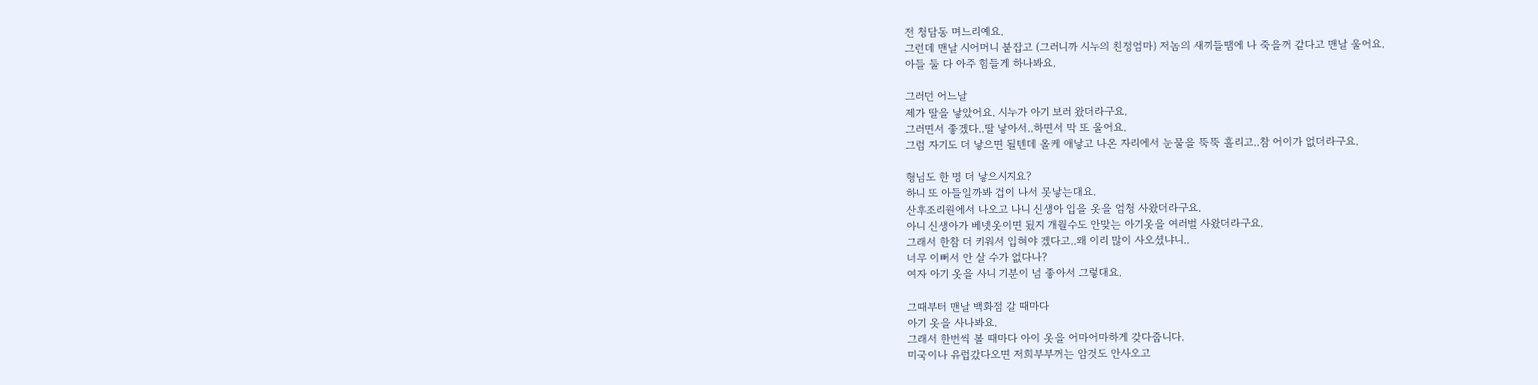전 청담동 며느리예요.
그런데 맨날 시어머니 붙잡고 (그러니까 시누의 친정엄마) 저놈의 새끼들땜에 나 죽을꺼 같다고 맨날 울어요.
아들 둘 다 아주 힘들게 하나봐요.

그러던 어느날
제가 딸을 낳았어요. 시누가 아기 보러 왔더라구요.
그러면서 좋겠다..딸 낳아서..하면서 막 또 울어요.
그럼 자기도 더 낳으면 될텐데 올케 애낳고 나온 자리에서 눈물을 뚝뚝 흘리고..참 어이가 없더라구요.

형님도 한 명 더 낳으시지요?
하니 또 아들일까봐 겁이 나서 못낳는대요.
산후조리원에서 나오고 나니 신생아 입을 옷을 엄청 사왔더라구요.
아니 신생아가 베넷옷이면 됬지 개월수도 안맞는 아기옷을 여러벌 사왔더라구요.
그래서 한참 더 키워서 입혀야 겠다고..왜 이리 많이 사오셨냐니..
너무 이뻐서 안 살 수가 없다나?
여자 아기 옷을 사니 기분이 넘 좋아서 그렇대요.

그때부터 맨날 백화점 갈 때마다
아기 옷을 사나봐요.
그래서 한번씩 볼 때마다 아이 옷을 어마어마하게 갖다줍니다.
미국이나 유럽갔다오면 저희부부꺼는 암것도 안사오고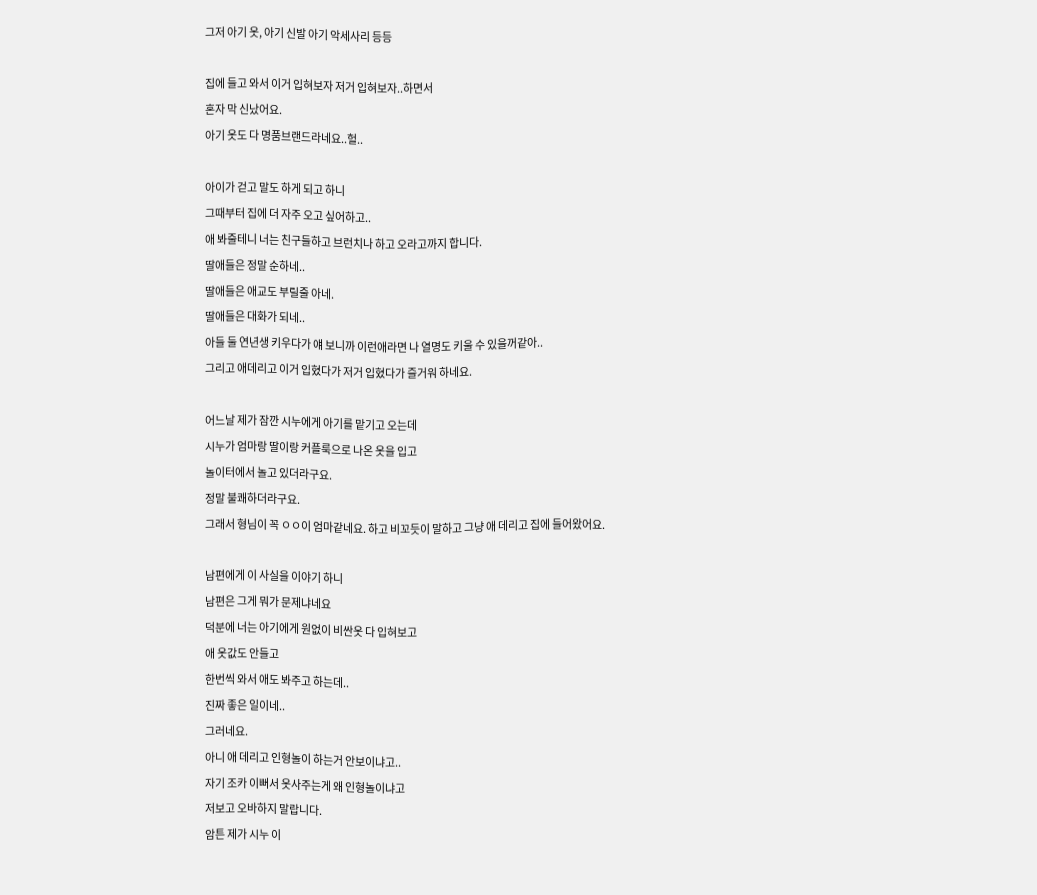그저 아기 옷, 아기 신발 아기 악세사리 등등

집에 들고 와서 이거 입혀보자 저거 입혀보자..하면서
혼자 막 신났어요.
아기 옷도 다 명품브랜드라네요..헐..

아이가 걷고 말도 하게 되고 하니
그때부터 집에 더 자주 오고 싶어하고..
애 봐줄테니 너는 친구들하고 브런치나 하고 오라고까지 합니다.
딸애들은 정말 순하네..
딸애들은 애교도 부릴줄 아네.
딸애들은 대화가 되네..
아들 둘 연년생 키우다가 얘 보니까 이런애라면 나 열명도 키울 수 있을꺼같아..
그리고 애데리고 이거 입혔다가 저거 입혔다가 즐거워 하네요.

어느날 제가 잠깐 시누에게 아기를 맡기고 오는데
시누가 엄마랑 딸이랑 커플룩으로 나온 옷을 입고
놀이터에서 놀고 있더라구요.
정말 불쾌하더라구요.
그래서 형님이 꼭 ㅇㅇ이 엄마같네요. 하고 비꼬듯이 말하고 그냥 애 데리고 집에 들어왔어요.

남편에게 이 사실을 이야기 하니
남편은 그게 뭐가 문제냐네요
덕분에 너는 아기에게 원없이 비싼옷 다 입혀보고
애 옷값도 안들고
한번씩 와서 애도 봐주고 하는데..
진짜 좋은 일이네..
그러네요.
아니 애 데리고 인형놀이 하는거 안보이냐고..
자기 조카 이뻐서 옷사주는게 왜 인형놀이냐고
저보고 오바하지 말랍니다.
암튼 제가 시누 이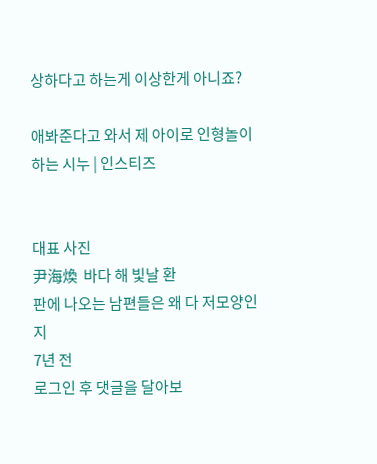상하다고 하는게 이상한게 아니죠?

애봐준다고 와서 제 아이로 인형놀이 하는 시누 | 인스티즈


대표 사진
尹海煥  바다 해 빛날 환
판에 나오는 남편들은 왜 다 저모양인지
7년 전
로그인 후 댓글을 달아보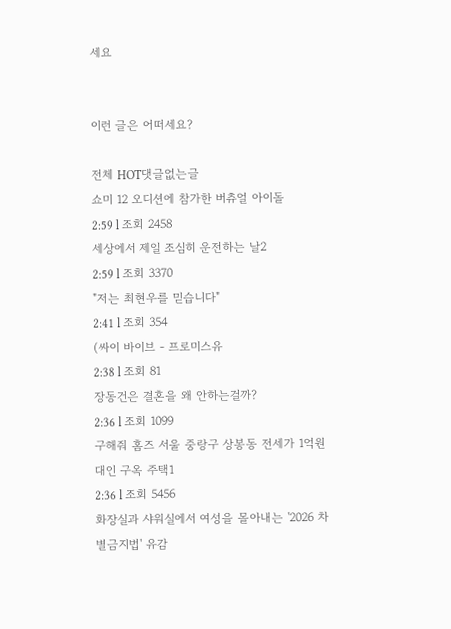세요


이런 글은 어떠세요?

전체 HOT댓글없는글
쇼미 12 오디션에 참가한 버츄얼 아이돌
2:59 l 조회 2458
세상에서 제일 조심히 운전하는 날2
2:59 l 조회 3370
"저는 최현우를 믿습니다"
2:41 l 조회 354
(싸이 바이브 - 프로미스유
2:38 l 조회 81
장동건은 결혼을 왜 안하는걸까?
2:36 l 조회 1099
구해줘 홈즈 서울 중랑구 상봉동 전세가 1억원대인 구옥 주택1
2:36 l 조회 5456
화장실과 샤워실에서 여성을 몰아내는 '2026 차별금지법' 유감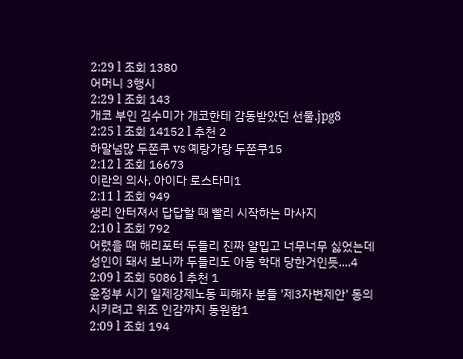2:29 l 조회 1380
어머니 3행시
2:29 l 조회 143
개코 부인 김수미가 개코한테 감동받았던 선물.jpg8
2:25 l 조회 14152 l 추천 2
하말넘많 두쫀쿠 vs 예랑가랑 두쫀쿠15
2:12 l 조회 16673
이란의 의사, 아이다 로스타미1
2:11 l 조회 949
생리 안터져서 답답할 때 빨리 시작하는 마사지
2:10 l 조회 792
어렸을 때 해리포터 두들리 진짜 얄밉고 너무너무 싫었는데 성인이 돼서 보니까 두들리도 아동 학대 당한거인듯....4
2:09 l 조회 5086 l 추천 1
윤정부 시기 일제강제노동 피해자 분들 '제3자변제안' 동의 시키려고 위조 인감까지 동원함1
2:09 l 조회 194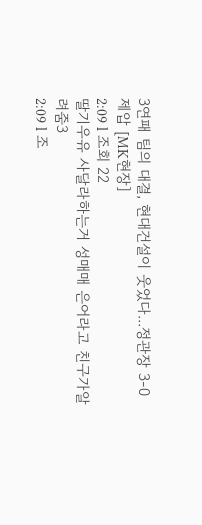3연패 팀의 대결, 현대건설이 웃었다...정관장 3-0 제압 [MK현장]
2:09 l 조회 22
딸기우유 사달라하는거 성매매 은어라고 친구가알려줌3
2:09 l 조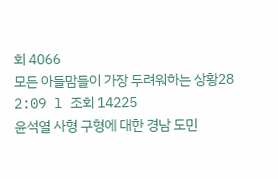회 4066
모든 아들맘들이 가장 두려워하는 상황28
2:09 l 조회 14225
윤석열 사형 구형에 대한 경남 도민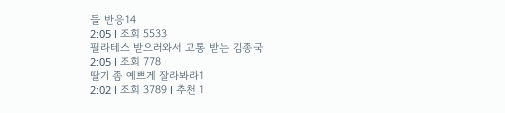들 반응14
2:05 l 조회 5533
필라테스 받으러와서 고통 받는 김종국
2:05 l 조회 778
딸기 좀 예쁘게 잘라봐라1
2:02 l 조회 3789 l 추천 1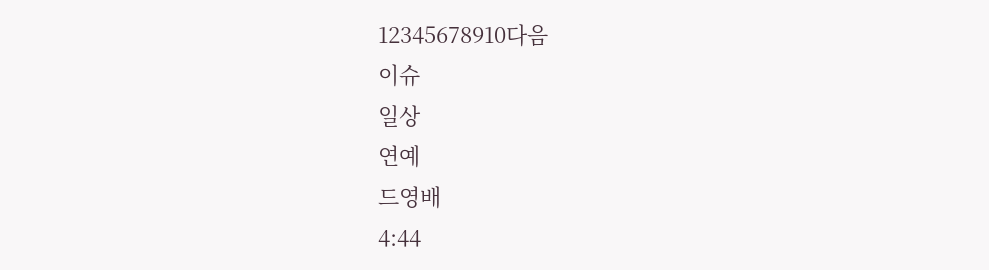12345678910다음
이슈
일상
연예
드영배
4:44